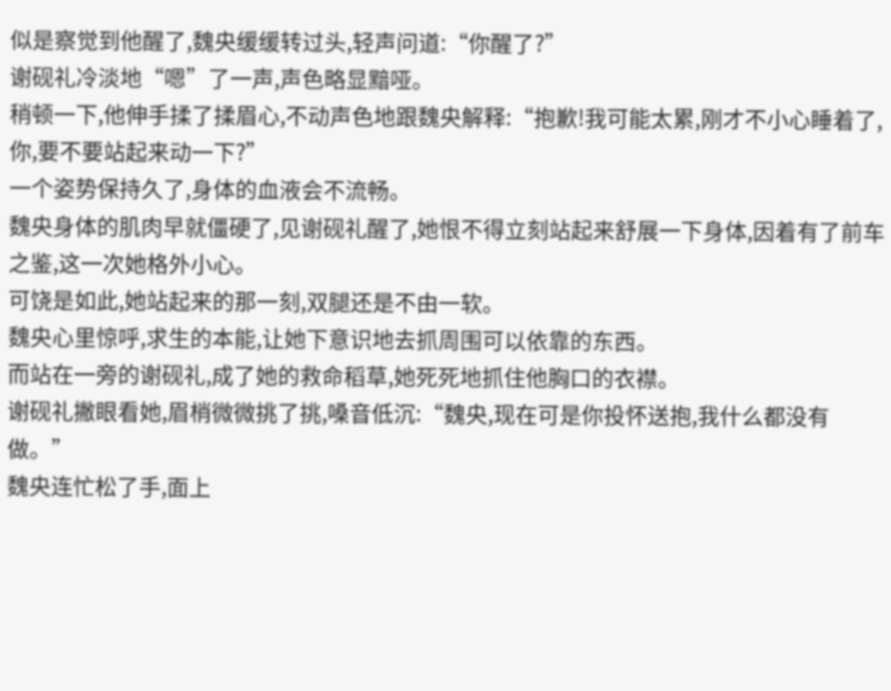似是察觉到他醒了,魏央缓缓转过头,轻声问道:“你醒了?”
谢砚礼冷淡地“嗯”了一声,声色略显黯哑。
稍顿一下,他伸手揉了揉眉心,不动声色地跟魏央解释:“抱歉!我可能太累,刚才不小心睡着了,你,要不要站起来动一下?”
一个姿势保持久了,身体的血液会不流畅。
魏央身体的肌肉早就僵硬了,见谢砚礼醒了,她恨不得立刻站起来舒展一下身体,因着有了前车之鉴,这一次她格外小心。
可饶是如此,她站起来的那一刻,双腿还是不由一软。
魏央心里惊呼,求生的本能,让她下意识地去抓周围可以依靠的东西。
而站在一旁的谢砚礼,成了她的救命稻草,她死死地抓住他胸口的衣襟。
谢砚礼撇眼看她,眉梢微微挑了挑,嗓音低沉:“魏央,现在可是你投怀送抱,我什么都没有做。”
魏央连忙松了手,面上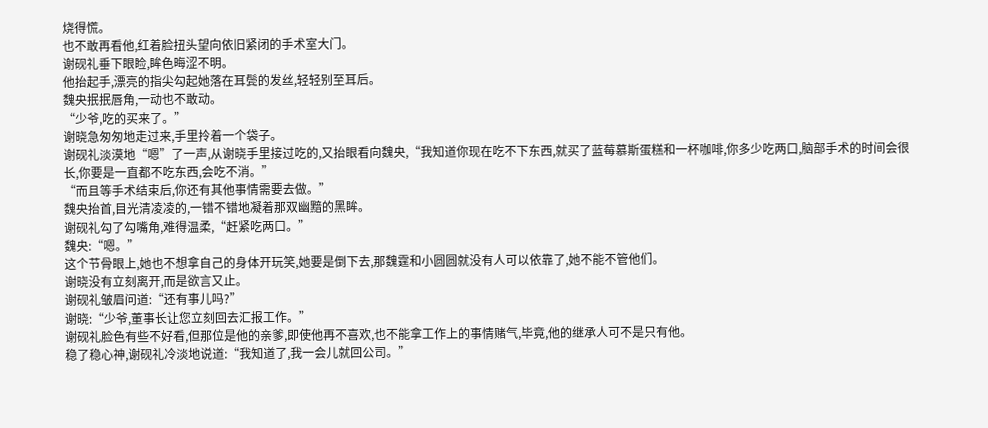烧得慌。
也不敢再看他,红着脸扭头望向依旧紧闭的手术室大门。
谢砚礼垂下眼睑,眸色晦涩不明。
他抬起手,漂亮的指尖勾起她落在耳鬓的发丝,轻轻别至耳后。
魏央抿抿唇角,一动也不敢动。
“少爷,吃的买来了。”
谢晓急匆匆地走过来,手里拎着一个袋子。
谢砚礼淡漠地“嗯”了一声,从谢晓手里接过吃的,又抬眼看向魏央,“我知道你现在吃不下东西,就买了蓝莓慕斯蛋糕和一杯咖啡,你多少吃两口,脑部手术的时间会很长,你要是一直都不吃东西,会吃不消。”
“而且等手术结束后,你还有其他事情需要去做。”
魏央抬首,目光清凌凌的,一错不错地凝着那双幽黯的黑眸。
谢砚礼勾了勾嘴角,难得温柔,“赶紧吃两口。”
魏央:“嗯。”
这个节骨眼上,她也不想拿自己的身体开玩笑,她要是倒下去,那魏霆和小圆圆就没有人可以依靠了,她不能不管他们。
谢晓没有立刻离开,而是欲言又止。
谢砚礼皱眉问道:“还有事儿吗?”
谢晓:“少爷,董事长让您立刻回去汇报工作。”
谢砚礼脸色有些不好看,但那位是他的亲爹,即使他再不喜欢,也不能拿工作上的事情赌气,毕竟,他的继承人可不是只有他。
稳了稳心神,谢砚礼冷淡地说道:“我知道了,我一会儿就回公司。”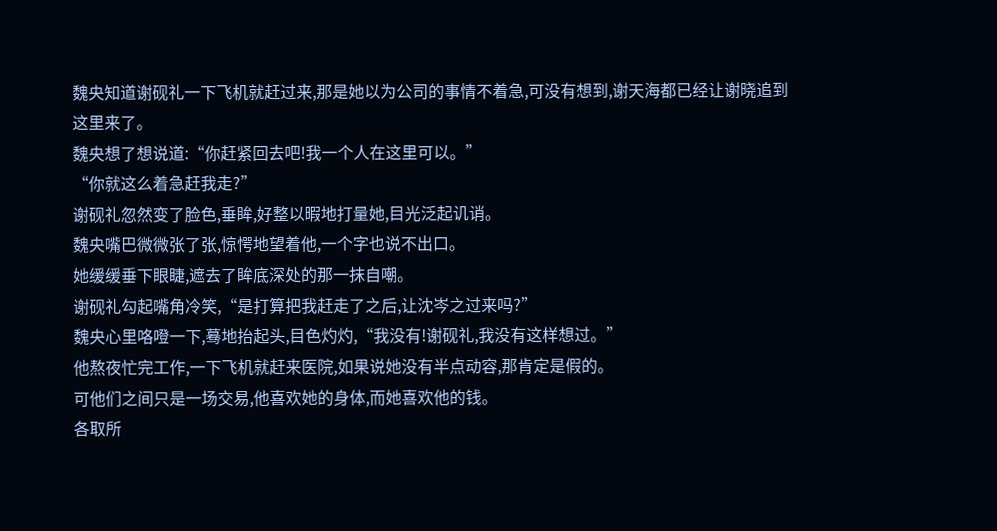魏央知道谢砚礼一下飞机就赶过来,那是她以为公司的事情不着急,可没有想到,谢天海都已经让谢晓追到这里来了。
魏央想了想说道:“你赶紧回去吧!我一个人在这里可以。”
“你就这么着急赶我走?”
谢砚礼忽然变了脸色,垂眸,好整以暇地打量她,目光泛起讥诮。
魏央嘴巴微微张了张,惊愕地望着他,一个字也说不出口。
她缓缓垂下眼睫,遮去了眸底深处的那一抹自嘲。
谢砚礼勾起嘴角冷笑,“是打算把我赶走了之后,让沈岑之过来吗?”
魏央心里咯噔一下,蓦地抬起头,目色灼灼,“我没有!谢砚礼,我没有这样想过。”
他熬夜忙完工作,一下飞机就赶来医院,如果说她没有半点动容,那肯定是假的。
可他们之间只是一场交易,他喜欢她的身体,而她喜欢他的钱。
各取所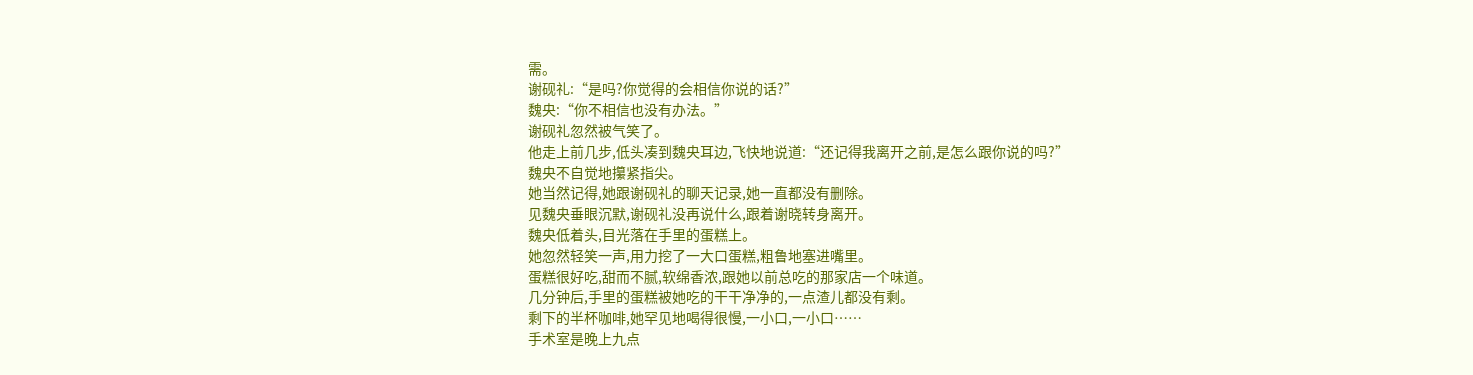需。
谢砚礼:“是吗?你觉得的会相信你说的话?”
魏央:“你不相信也没有办法。”
谢砚礼忽然被气笑了。
他走上前几步,低头凑到魏央耳边,飞快地说道:“还记得我离开之前,是怎么跟你说的吗?”
魏央不自觉地攥紧指尖。
她当然记得,她跟谢砚礼的聊天记录,她一直都没有删除。
见魏央垂眼沉默,谢砚礼没再说什么,跟着谢晓转身离开。
魏央低着头,目光落在手里的蛋糕上。
她忽然轻笑一声,用力挖了一大口蛋糕,粗鲁地塞进嘴里。
蛋糕很好吃,甜而不腻,软绵香浓,跟她以前总吃的那家店一个味道。
几分钟后,手里的蛋糕被她吃的干干净净的,一点渣儿都没有剩。
剩下的半杯咖啡,她罕见地喝得很慢,一小口,一小口……
手术室是晚上九点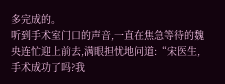多完成的。
听到手术室门口的声音,一直在焦急等待的魏央连忙迎上前去,满眼担忧地问道:“宋医生,手术成功了吗?我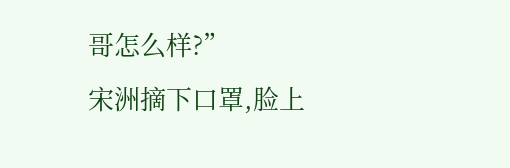哥怎么样?”
宋洲摘下口罩,脸上